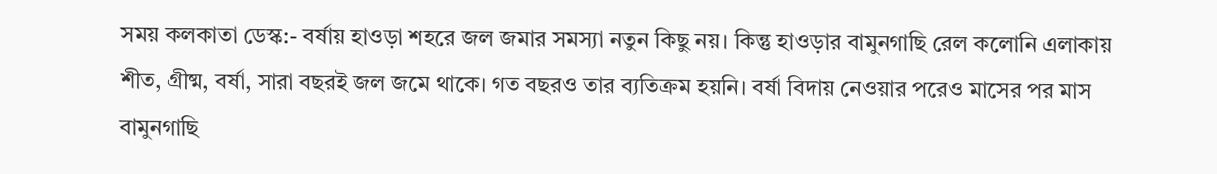সময় কলকাতা ডেস্ক:- বর্ষায় হাওড়া শহরে জল জমার সমস্যা নতুন কিছু নয়। কিন্তু হাওড়ার বামুনগাছি রেল কলোনি এলাকায় শীত, গ্রীষ্ম, বর্ষা, সারা বছরই জল জমে থাকে। গত বছরও তার ব্যতিক্রম হয়নি। বর্ষা বিদায় নেওয়ার পরেও মাসের পর মাস বামুনগাছি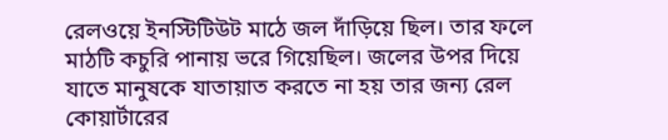রেলওয়ে ইনস্টিটিউট মাঠে জল দাঁড়িয়ে ছিল। তার ফলে মাঠটি কচুরি পানায় ভরে গিয়েছিল। জলের উপর দিয়ে যাতে মানুষকে যাতায়াত করতে না হয় তার জন্য রেল কোয়ার্টারের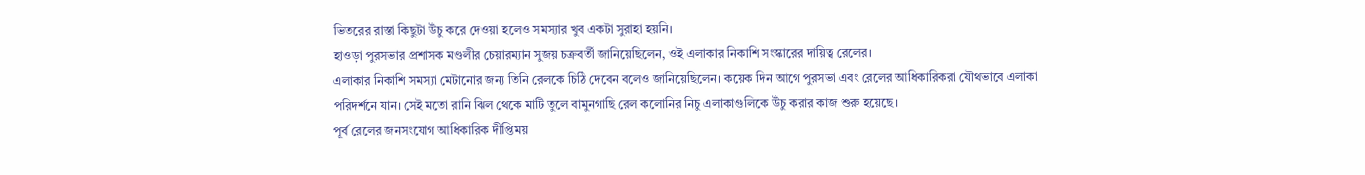ভিতরের রাস্তা কিছুটা উঁচু করে দেওয়া হলেও সমস্যার খুব একটা সুরাহা হয়নি।
হাওড়া পুরসভার প্রশাসক মণ্ডলীর চেয়ারম্যান সুজয় চক্রবর্তী জানিয়েছিলেন, ওই এলাকার নিকাশি সংস্কারের দায়িত্ব রেলের।
এলাকার নিকাশি সমস্যা মেটানোর জন্য তিনি রেলকে চিঠি দেবেন বলেও জানিয়েছিলেন। কয়েক দিন আগে পুরসভা এবং রেলের আধিকারিকরা যৌথভাবে এলাকা পরিদর্শনে যান। সেই মতো রানি ঝিল থেকে মাটি তুলে বামুনগাছি রেল কলোনির নিচু এলাকাগুলিকে উঁচু করার কাজ শুরু হয়েছে।
পূর্ব রেলের জনসংযোগ আধিকারিক দীপ্তিময়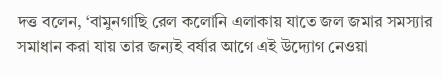দত্ত বলেন, ‘বামুনগাছি রেল কলোনি এলাকায় যাতে জল জমার সমস্যার সমাধান করা যায় তার জন্যই বর্ষার আগে এই উদ্যোগ নেওয়া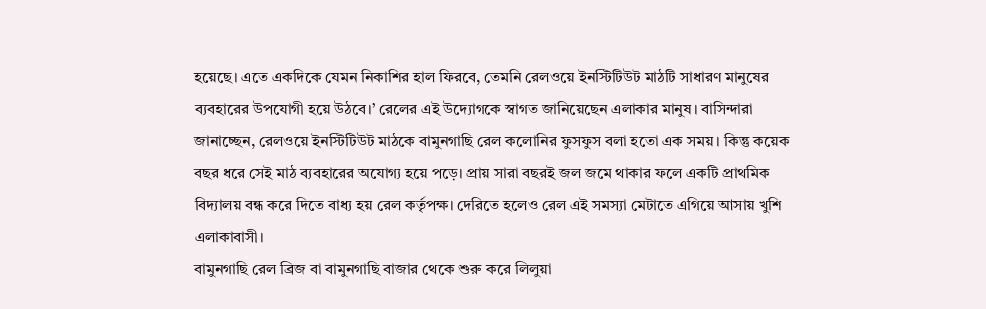হয়েছে। এতে একদিকে যেমন নিকাশির হাল ফিরবে, তেমনি রেলওয়ে ইনস্টিটিউট মাঠটি সাধারণ মানুষের ব্যবহারের উপযোগী হয়ে উঠবে।’ রেলের এই উদ্যোগকে স্বাগত জানিয়েছেন এলাকার মানুষ। বাসিন্দারা জানাচ্ছেন, রেলওয়ে ইনস্টিটিউট মাঠকে বামুনগাছি রেল কলোনির ফুসফুস বলা হতো এক সময়। কিন্তু কয়েক বছর ধরে সেই মাঠ ব্যবহারের অযোগ্য হয়ে পড়ে। প্রায় সারা বছরই জল জমে থাকার ফলে একটি প্রাথমিক বিদ্যালয় বন্ধ করে দিতে বাধ্য হয় রেল কর্তৃপক্ষ। দেরিতে হলেও রেল এই সমস্যা মেটাতে এগিয়ে আসায় খুশি এলাকাবাসী।
বামুনগাছি রেল ব্রিজ বা বামুনগাছি বাজার থেকে শুরু করে লিলুয়া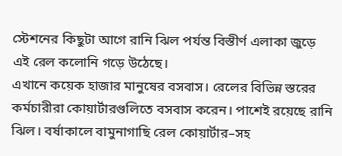স্টেশনের কিছুটা আগে রানি ঝিল পর্যন্ত বিস্তীর্ণ এলাকা জুড়ে এই রেল কলোনি গড়ে উঠেছে।
এখানে কয়েক হাজার মানুষের বসবাস। রেলের বিভিন্ন স্তরের কর্মচারীরা কোয়ার্টারগুলিতে বসবাস করেন। পাশেই রয়েছে রানি ঝিল। বর্ষাকালে বামুনাগাছি রেল কোয়ার্টার–সহ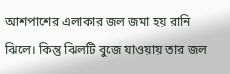আশপাশের এলাকার জল জমা হয় রানি ঝিলে। কিন্তু ঝিলটি বুজে যাওয়ায় তার জল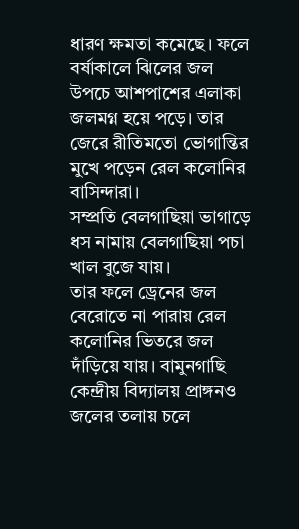ধারণ ক্ষমতা কমেছে। ফলে বর্ষাকালে ঝিলের জল উপচে আশপাশের এলাকা জলমগ্ন হয়ে পড়ে। তার জেরে রীতিমতো ভোগান্তির মুখে পড়েন রেল কলোনির বাসিন্দারা।
সম্প্রতি বেলগাছিয়া ভাগাড়ে ধস নামায় বেলগাছিয়া পচা খাল বুজে যায়।
তার ফলে ড্রেনের জল বেরোতে না পারায় রেল কলোনির ভিতরে জল দাঁড়িয়ে যায়। বামুনগাছি কেন্দ্রীয় বিদ্যালয় প্রাঙ্গনও জলের তলায় চলে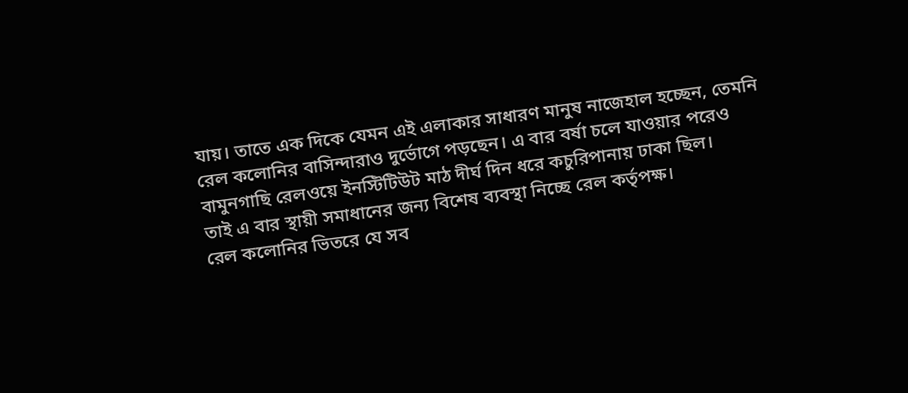যায়। তাতে এক দিকে যেমন এই এলাকার সাধারণ মানুষ নাজেহাল হচ্ছেন, তেমনি রেল কলোনির বাসিন্দারাও দুর্ভোগে পড়ছেন। এ বার বর্ষা চলে যাওয়ার পরেও বামুনগাছি রেলওয়ে ইনস্টিটিউট মাঠ দীর্ঘ দিন ধরে কচুরিপানায় ঢাকা ছিল।
তাই এ বার স্থায়ী সমাধানের জন্য বিশেষ ব্যবস্থা নিচ্ছে রেল কর্তৃপক্ষ।
রেল কলোনির ভিতরে যে সব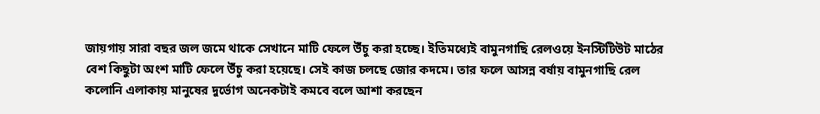জায়গায় সারা বছর জল জমে থাকে সেখানে মাটি ফেলে উঁচু করা হচ্ছে। ইতিমধ্যেই বামুনগাছি রেলওয়ে ইনস্টিটিউট মাঠের বেশ কিছুটা অংশ মাটি ফেলে উঁচু করা হয়েছে। সেই কাজ চলছে জোর কদমে। তার ফলে আসন্ন বর্ষায় বামুনগাছি রেল কলোনি এলাকায় মানুষের দুর্ভোগ অনেকটাই কমবে বলে আশা করছেন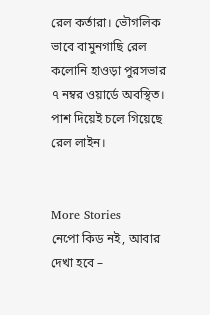রেল কর্তারা। ভৌগলিক ভাবে বামুনগাছি রেল কলোনি হাওড়া পুরসভার ৭ নম্বর ওয়ার্ডে অবস্থিত। পাশ দিয়েই চলে গিয়েছে রেল লাইন।


More Stories
নেপো কিড নই, আবার দেখা হবে –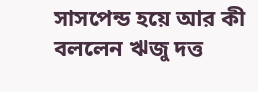সাসপেন্ড হয়ে আর কী বললেন ঋজু দত্ত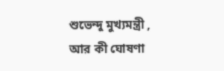শুভেন্দু মুখ্যমন্ত্রী , আর কী ঘোষণা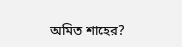অমিত শাহের?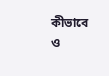কীভাবে ও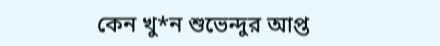কেন খু*ন শুভেন্দুর আপ্ত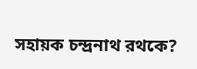সহায়ক চন্দ্রনাথ রথকে?